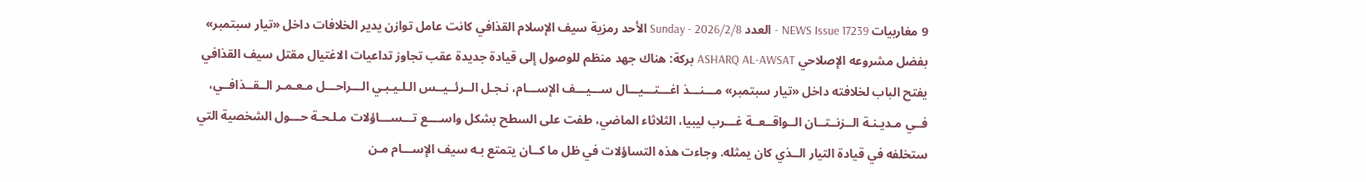9 مغاربيات NEWS Issue 17239 - العدد Sunday - 2026/2/8 الأحد رمزية سيف الإسلام القذافي كانت عامل توازن يدير الخلافات داخل «تيار سبتمبر» بفضل مشروعه الإصلاحي ASHARQ AL-AWSAT بركة: هناك جهد منظم للوصول إلى قيادة جديدة عقب تجاوز تداعيات الاغتيال مقتل سيف القذافي يفتح الباب لخلافته داخل «تيار سبتمبر» مـــنـــذ اغـــتـــيـــال ســـيـــف الإســـام، نـجـل الــرئــيــس الـلـيـبـي الـــراحـــل مـعـمـر الــقــذافــي، فــي مـديـنـة الــزنــتــان الــواقــعــة غـــرب ليبيا، الثلاثاء الماضي، طفت على السطح بشكل واســــع تـــســـاؤلات مـلـحـة حـــول الشخصية التي ستخلفه في قيادة التيار الــذي كان يمثله. وجاءت هذه التساؤلات في ظل ما كــان يتمتع بـه سيف الإســـام مـن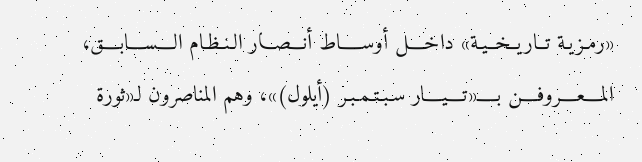«رمـزيـة تــاريــخــيـة» داخــــل أوســـــاط أنـــصـــار الـنـظـام الــــســــابــــق، المــــعــــروفــــن بـــــ«تــــيــــار سـبـتـمـبـر (أيلول)»، وهم المناصرون لـ«ثورة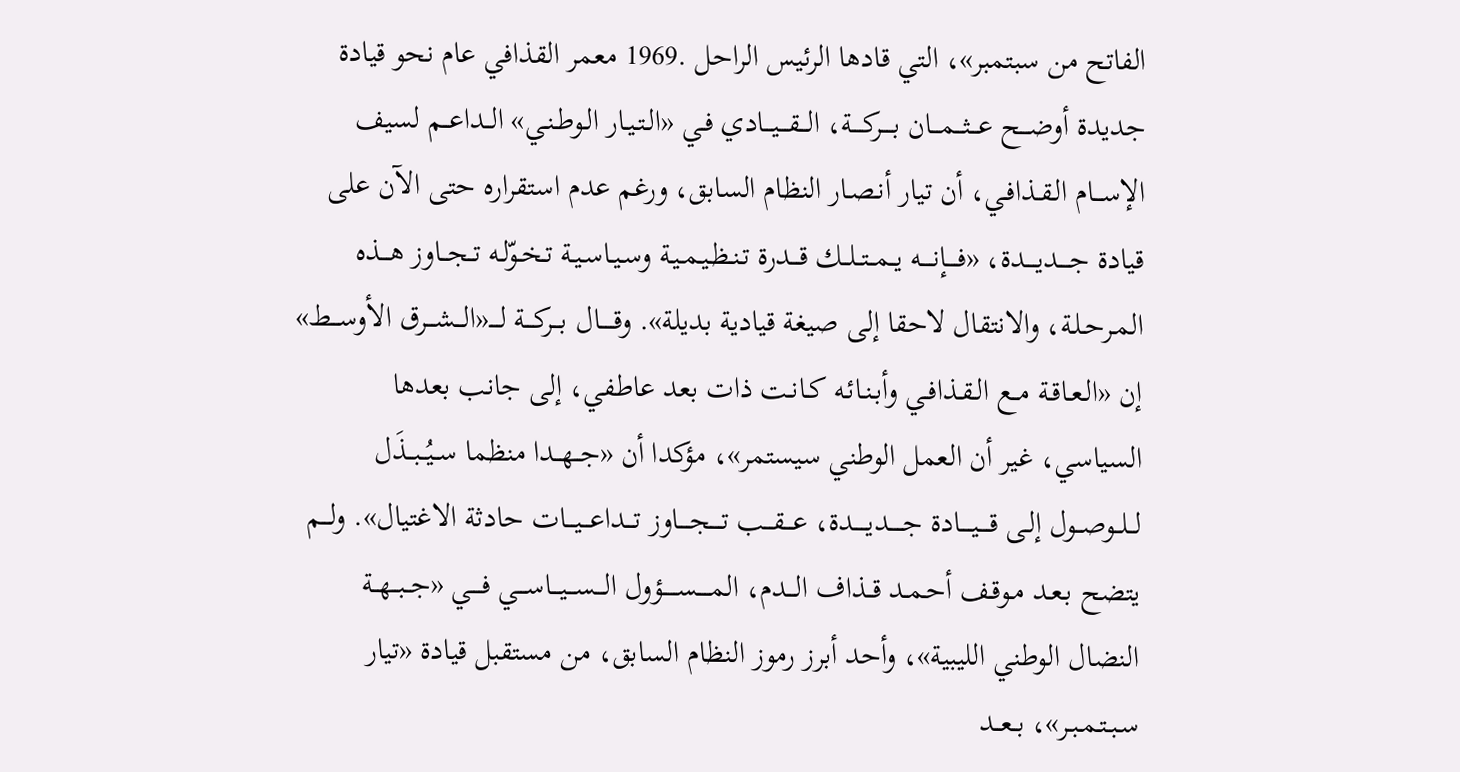الفاتح من سبتمبر»، التي قادها الرئيس الراحل .1969 معمر القذافي عام نحو قيادة جديدة أوضـــح عـــثـــمـــان بــــركــــة، الـــقـــيـــادي فـي «الـتـيـار الـوطـنـي» الــداعــم لسيف الإســـام الـقـذافـي، أن تيار أنـصـار النظام السابق، ورغم عدم استقراره حتى الآن على قيادة جــــديــــدة، «فــــإنــــه يــمــتــلــك قـــدرة تـنـظـيـمـيـة وسـيـاسـيـة تـخـوّلـه تــجــاوز هـــذه المـرحـلـة، والانتقال لاحقا إلى صيغة قيادية بديلة». وقـــــال بـــركـــة لــــ«الـــشـــرق الأوســـط» إن «الـعـاقـة مــع الـقـذافـي وأبـنـائـه كـانـت ذات بعد عاطفي، إلى جانب بعدها السياسي، غير أن العمل الوطني سيستمر»، مؤكدا أن «جــهــدا منظما ســيُــبــذَل لــلــوصــول إلـى قــــيــــادة جـــــديـــــدة، عـــقـــب تــــجــــاوز تـــداعـــيـــات حادثة الاغتيال». ولـــم يتضح بـعـد مـوقـف أحـمـد قــذاف الـــدم، المـــــســـــؤول الـــســـيـــاســـي فــــي «جــبــهــة النضال الوطني الليبية»، وأحد أبرز رموز النظام السابق، من مستقبل قيادة «تيار سـبـتـمـبـر»، بــعــد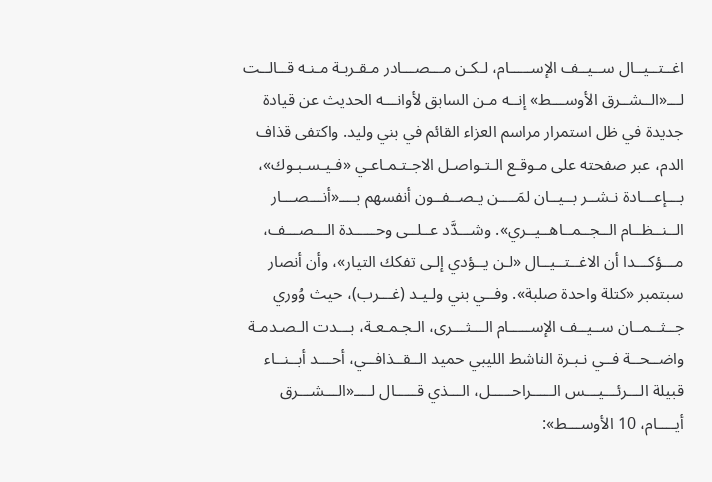اغــتــيــال ســيــف الإســـــام، لـكـن مـــصـــادر مـقـربـة مـنـه قــالــت لـــ«الــشــرق الأوســـط» إنــه مـن السابق لأوانـــه الحديث عن قيادة جديدة في ظل استمرار مراسم العزاء القائم في بني وليد. واكتفى قذاف الدم، عبر صفحته على مـوقـع الـتـواصـل الاجـتـمـاعـي «فـيـسـبـوك»، بـــإعـــادة نـشــر بــيــان لمَــــن يـصــفــون أنفسهم بــــ«أنـــصـــار الــنــظــام الــجــمــاهــيــري». وشـــدَّد عــلــى وحـــــدة الـــصـــف، مـــؤكـــدا أن الاغــتــيــال «لـن يــؤدي إلـى تفكك التيار»، وأن أنصار سبتمبر «كتلة واحدة صلبة». وفــي بني ولـيـد (غـــرب)، حيث وُوري جــثــمــان ســيــف الإســـــام الـــثـــرى، الـجـمـعـة، بـــدت الـصـدمـة واضــحــة فــي نـبـرة الناشط الليبي حميد الــقــذافــي، أحـــد أبــنــاء قبيلة الـــرئـــيـــس الـــــراحـــــل، الـــذي قـــــال لــــ«الـــشـــرق أيــــام، 10 الأوســـط»: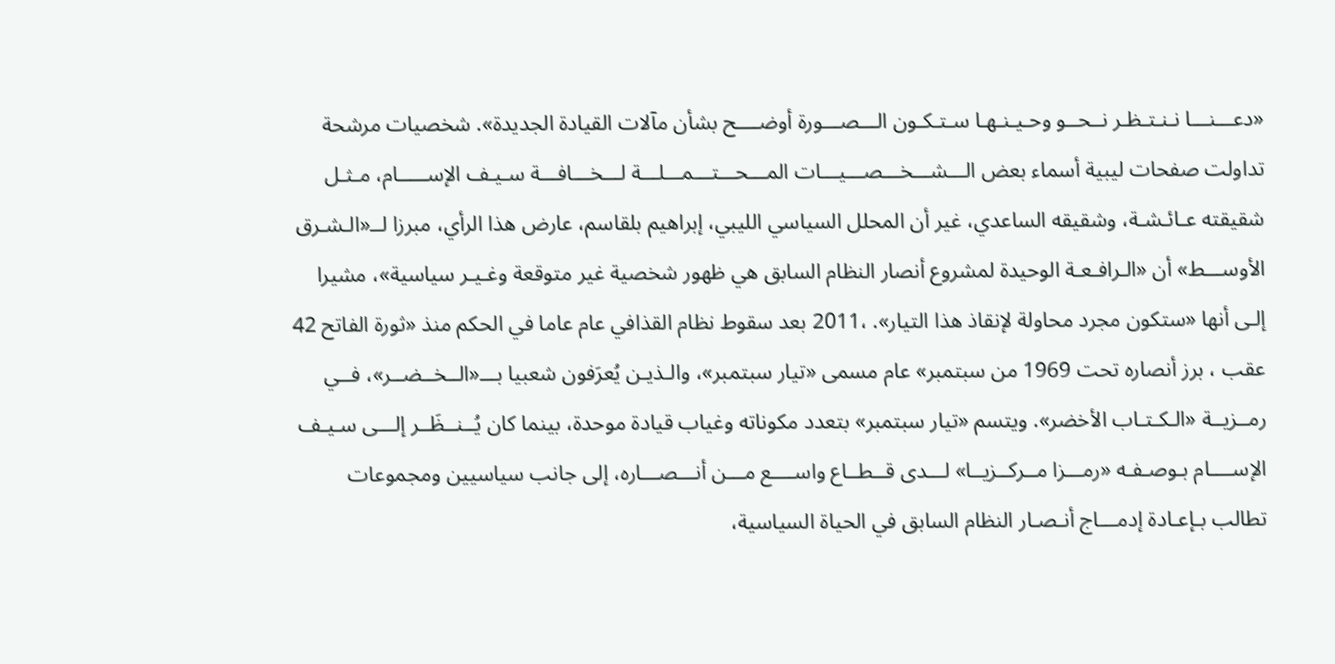«دعـــنـــا نـنـتـظـر نــحــو وحـيـنـهـا سـتـكـون الـــصـــورة أوضــــح بشأن مآلات القيادة الجديدة». شخصيات مرشحة تداولت صفحات ليبية أسماء بعض الـــشـــخـــصـــيـــات المـــحـــتـــمـــلـــة لـــخـــافـــة سـيـف الإســـــام، مـثـل شقيقته عـائـشـة، وشقيقه الساعدي، غير أن المحلل السياسي الليبي، إبراهيم بلقاسم، عارض هذا الرأي، مبرزا لــ«الـشـرق الأوســـط» أن «الـرافـعـة الوحيدة لمشروع أنصار النظام السابق هي ظهور شخصية غير متوقعة وغـيـر سياسية»، مشيرا إلـى أنها «ستكون مجرد محاولة لإنقاذ هذا التيار». ،2011 بعد سقوط نظام القذافي عام عاما في الحكم منذ «ثورة الفاتح 42 عقب ، برز أنصاره تحت 1969 من سبتمبر» عام مسمى «تيار سبتمبر»، والـذيـن يُعرَفون شعبيا بـــ«الــخــضــر»، فــي رمــزيــة «الـكـتـاب الأخضر». ويتسم «تيار سبتمبر» بتعدد مكوناته وغياب قيادة موحدة، بينما كان يُــنــظَــر إلـــى سـيـف الإســــام بـوصـفـه «رمـــزا مــركــزيــا» لـــدى قــطــاع واســــع مـــن أنـــصـــاره، إلى جانب سياسيين ومجموعات تطالب بـإعـادة إدمـــاج أنـصـار النظام السابق في الحياة السياسية،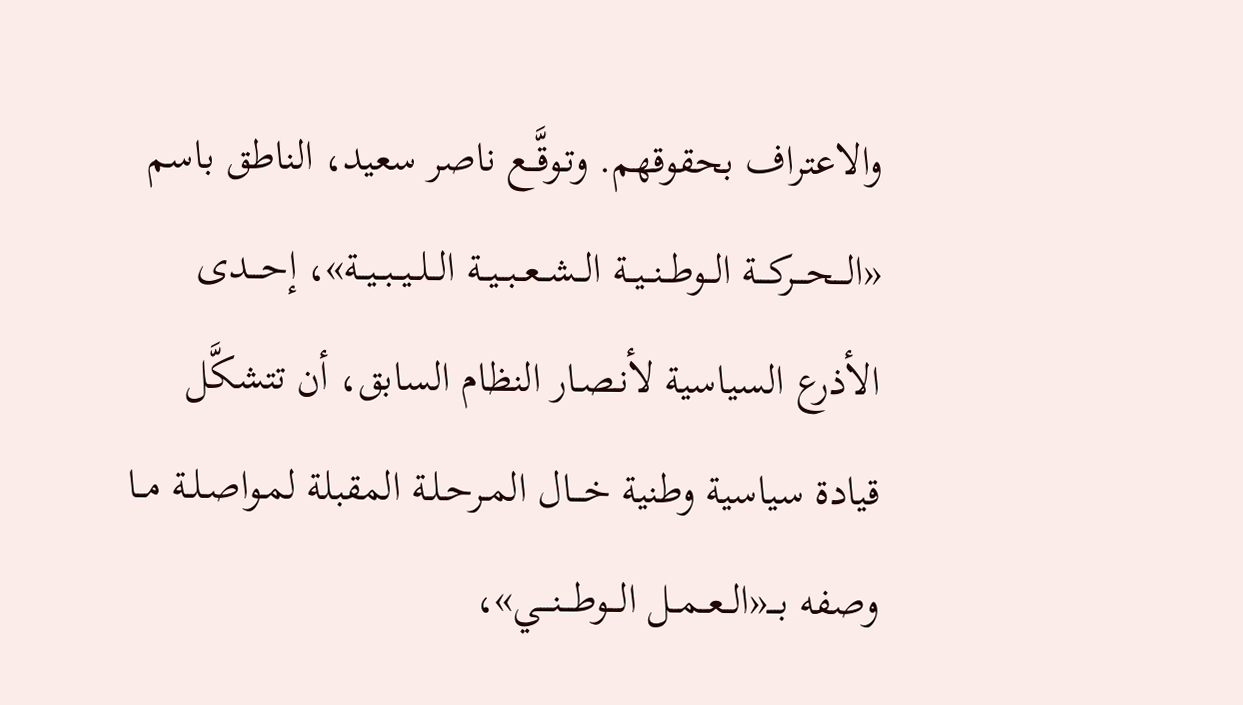والاعتراف بحقوقهم. وتـوقَّــع ناصر سعيد، الناطق باسم «الـــحـــركـــة الــوطــنــيــة الــشــعــبــيــة الــلــيــبــيــة»، إحـــدى الأذرع السياسية لأنـصـار النظام السابق، أن تتشكَّل قيادة سياسية وطنية خـــال المـرحـلـة المقبلة لمـواصـلـة مــا وصفه بـــ«الــعــمــل الـــوطـــنـــي»،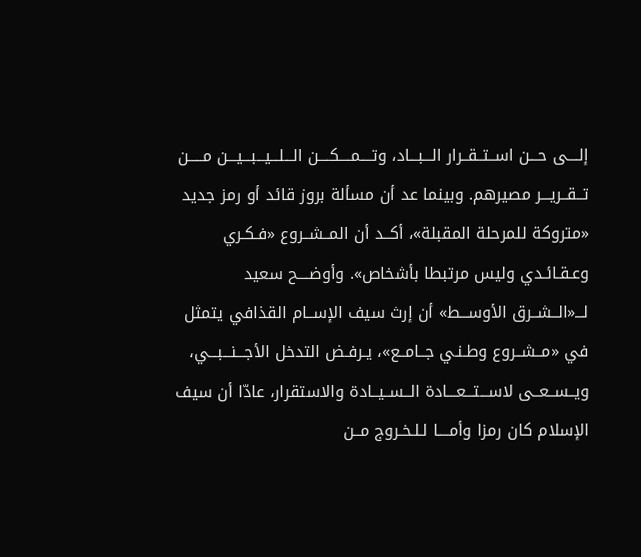إلــــى حـــن اســتــقــرار الـــبـــاد، وتــــمــــكــــن الـــلـــيـــبـــيـــن مـــــن تــقــريـــر مصيرهم. وبينما عد أن مسألة بروز قائد أو رمز جديد «متروكة للمرحلة المقبلة»، أكــد أن المــشــروع «فـكـري وعـقـائـدي وليس مرتبطا بأشخاص». وأوضــــح سعيد لـــ«الــشــرق الأوســـط» أن إرث سيف الإســام القذافي يتمثل في «مــشــروع وطـنـي جــامــع»، يـرفـض التدخل الأجـــنـــبـــي، ويــســعــى لاســـتـــعـــادة الــســيــادة والاستقرار، عادّا أن سيف الإسلام كان رمزا وأمــــا لـلـخـروج مــن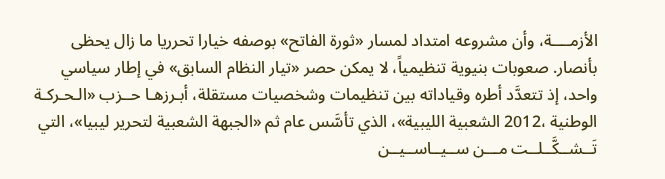الأزمــــة، وأن مشروعه امتداد لمسار «ثورة الفاتح» بوصفه خيارا تحرريا ما زال يحظى بأنصار. صعوبات بنيوية تنظيمياً، لا يمكن حصر «تيار النظام السابق» في إطار سياسي واحد، إذ تتعدَّد أطره وقياداته بين تنظيمات وشخصيات مستقلة، أبـرزهـا حــزب «الـحـركـة الوطنية ،2012 الشعبية الليبية»، الذي تأسَّس عام ثم «الجبهة الشعبية لتحرير ليبيا»، التي تَــشــكَّــلــت مـــن ســيــاســيــن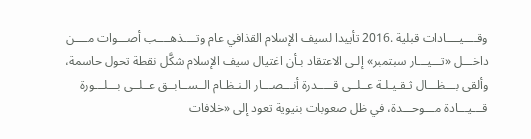وقــــيــــادات قبلية .2016 تأييدا لسيف الإسلام القذافي عام وتــــذهــــب أصـــوات مــــن داخـــل «تـــيـــار سبتمبر» إلـى الاعتقاد بـأن اغتيال سيف الإسلام شكَّل نقطة تحول حاسمة، وألقى بـــظـــال ثـقـيـلـة عــلــى قـــــدرة أنـــصـــار الـنـظـام الــســابــق عــلــى بـــلـــورة قـــيـــادة مـــوحـــدة، في ظل صعوبات بنيوية تعود إلى «خلافات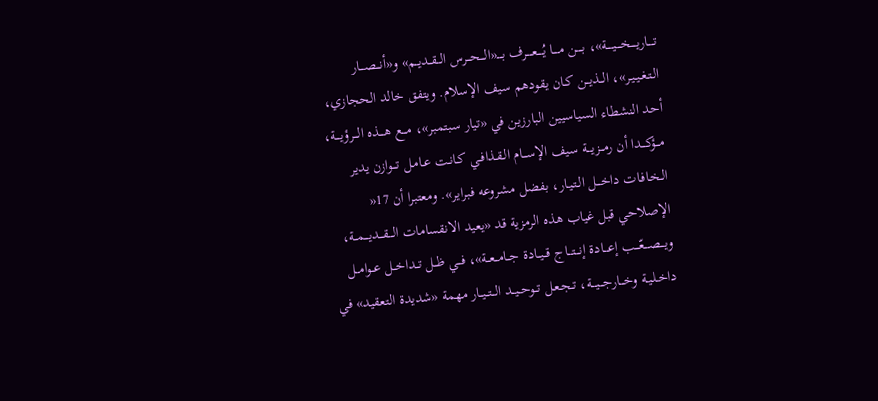تــــاريــــخــــيــــة»، بــــن مــــا يُــــعــــرف بــــ«الـــحـــرس الــقــديــم» و«أنـــصـــار الـتـغـيـيـر»، الــذيــن كـان يقودهم سيف الإسلام. ويتفق خالد الحجازي، أحد النشطاء السياسيين البارزين في «تيار سبتمبر»، مـــع هـــذه الـــرؤيـــة، مـــؤكـــدا أن رمـــزيـــة سيف الإســـام الـقـذافـي كـانـت عـامـل تـــوازن يدير الـخـافـات داخـــل الـتـيـار، بفضل مشروعه فبراير». ومعتبرا أن 17« الإصلاحي قبل غياب هذه الرمزية قد «يعيد الانقسامات الـــقـــديـــمــة، ويـــصـــعّـــب إعـــادة إنـــتـــاج قــيــادة جــامــعــة»، فــي ظــل تــداخــل عــوامــل داخـلـيـة وخـــارجـــيـــة، تـجـعـل تــوحــيــد الــتــيــار مهمة «شديدة التعقيد» في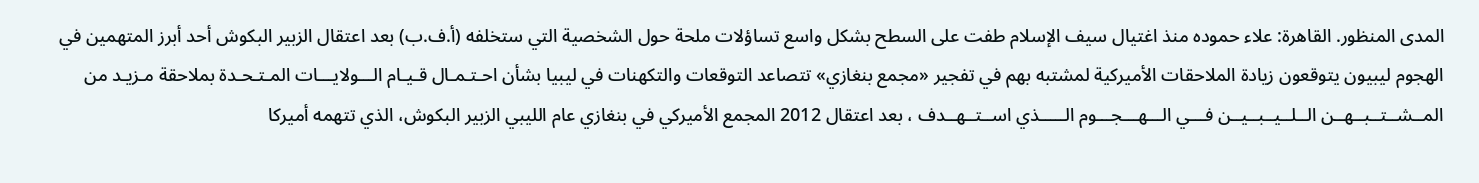المدى المنظور. القاهرة: علاء حموده منذ اغتيال سيف الإسلام طفت على السطح بشكل واسع تساؤلات ملحة حول الشخصية التي ستخلفه (أ.ف.ب) بعد اعتقال الزبير البكوش أحد أبرز المتهمين في الهجوم ليبيون يتوقعون زيادة الملاحقات الأميركية لمشتبه بهم في تفجير «مجمع بنغازي» تتصاعد التوقعات والتكهنات في ليبيا بشأن احـتـمـال قـيـام الـــولايـــات المـتـحـدة بملاحقة مـزيـد من المــشــتــبــهــن الــلــيــبــيــن فـــي الـــهـــجـــوم الـــــذي اســتــهــدف ، بعد اعتقال 2012 المجمع الأميركي في بنغازي عام الليبي الزبير البكوش، الذي تتهمه أميركا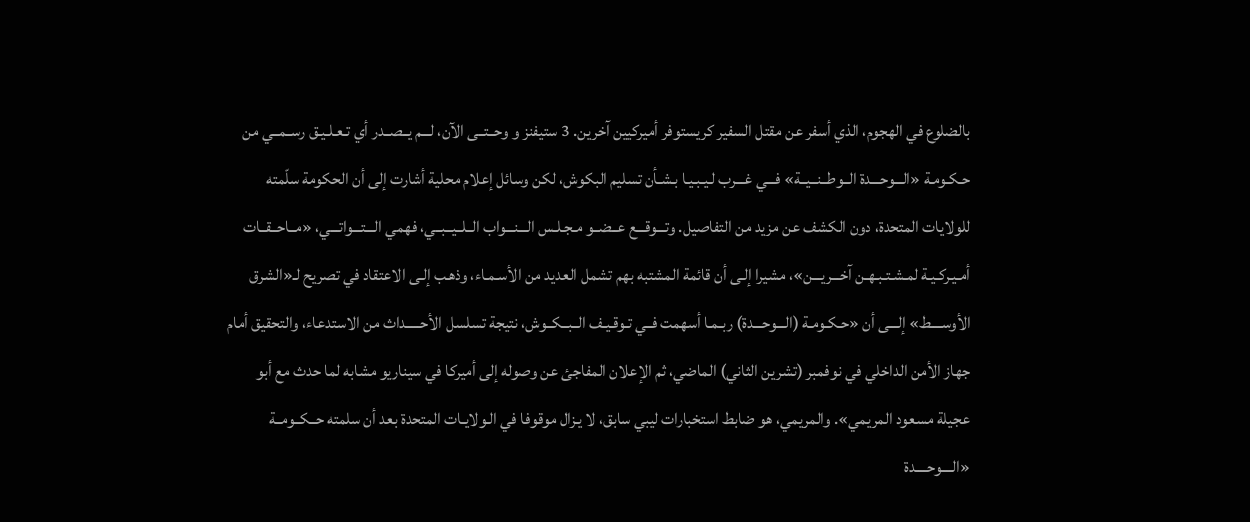بالضلوع في الهجوم، الذي أسفر عن مقتل السفير كريستوفر أميركيين آخرين. 3 ستيفنز و وحــتــى الآن، لـــم يــصــدر أي تـعـلـيـق رســمــي من حـكـومـة «الـــوحـــدة الــوطــنــيــة» فـــي غـــرب لـيـبـيـا بـشـأن تسليم البكوش، لكن وسائل إعلام محلية أشارت إلى أن الحكومة سلّمته للولايات المتحدة، دون الكشف عن مزيد من التفاصيل. وتـــوقـــع عــضــو مـجـلـس الـــنـــواب الــلــيــبــي، فهمي الـــتـــواتـــي، «مــاحــقــات أمـيـركـيـة لمـشـتـبـهـن آخـــريـــن»، مشيرا إلـى أن قائمة المشتبه بهم تشمل العديد من الأسـمـاء، وذهـب إلـى الاعتقاد في تصريح لـ«الشرق الأوســــط» إلـــى أن «حـكـومـة (الـــوحـــدة) ربـمـا أسهمت فــي تـوقـيـف الــبــكــوش، نتيجة تسلسل الأحـــــداث من الاستدعاء، والتحقيق أمام جهاز الأمن الداخلي في نوفمبر (تشرين الثاني) الماضي، ثم الإعلان المفاجئ عن وصوله إلى أميركا في سيناريو مشابه لما حدث مع أبو عجيلة مسعود المريمي». والمريمي، هو ضابط استخبارات ليبي سابق، لا يـزال موقوفا في الـولايـات المتحدة بعد أن سلمته حــكــومــة «الــــوحــــدة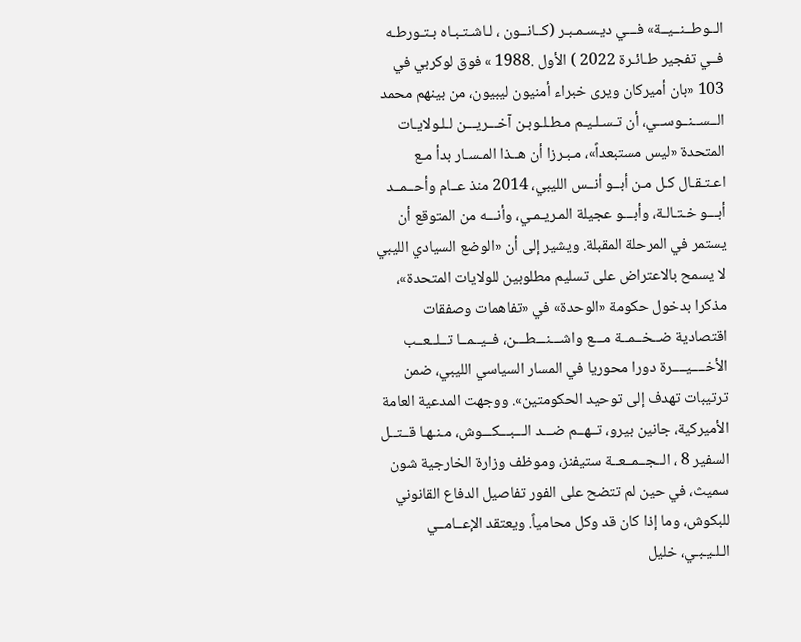الــوطــنــيــة» فـــي ديـسـمـبـر (كــانــون ، لـاشـتـبـاه بـتـورطـه فــي تفجير طـائـرة 2022 ) الأول .1988 » فوق لوكربي في 103 «بان أميركان ويرى خبراء أمنيون ليبيون، من بينهم محمد الــســنــوســي، أن تـسـلـيـم مـطـلـوبـن آخـــريـــن لـلـولايـات المتحدة «ليس مستبعداً»، مـبـرزا أن هــذا المـسـار بدأ مـع اعـتـقـال كـل مـن أبــو أنــس الليبي، 2014 منذ عــام وأحــمــد أبـــو خـتـالـة، وأبـــو عجيلة المـريـمـي، وأنـــه من المتوقع أن يستمر في المرحلة المقبلة. ويشير إلى أن «الوضع السيادي الليبي لا يسمح بالاعتراض على تسليم مطلوبين للولايات المتحدة»، مذكرا بدخول حكومة «الوحدة» في «تفاهمات وصفقات اقتصادية ضــخــمــة مـــع واشـــنـــطـــن، فــيــمــا تــلــعــب الأخــــيــــرة دورا محوريا في المسار السياسي الليبي، ضمن ترتيبات تهدف إلى توحيد الحكومتين». ووجهت المدعية العامة الأميركية، جانين بيرو، تــهــم ضـــد الـــبـــكـــوش، مـنـهـا قــتــل السفير 8 ، الــجــمــعــة ستيفنز، وموظف وزارة الخارجية شون سميث، في حين لم تتضح على الفور تفاصيل الدفاع القانوني للبكوش، وما إذا كان قد وكل محامياً. ويعتقد الإعــامــي الـلـيـبـي، خليل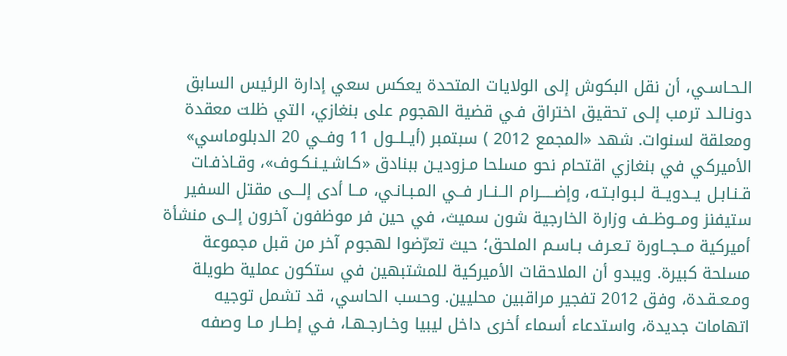الـحـاسـي، أن نقل البكوش إلى الولايات المتحدة يعكس سعي إدارة الرئيس السابق دونـالـد ترمب إلـى تحقيق اختراق فـي قضية الهجوم على بنغازي، التي ظلت معقدة ومعلقة لسنوات. شهد «المجمع 2012 ) سبتمبر (أيــلــول 11 وفــي 20 الدبلوماسي» الأميركي في بنغازي اقتحام نحو مسلحا مـزوديـن ببنادق «كـاشـيـنـكـوف»، وقـاذفـات قـنـابـل يــدويــة لـبـوابـتـه، وإضـــــرام الــنــار فــي المـبـانـي، مــا أدى إلـــى مقتل السفير ستيفنز ومــوظــف وزارة الخارجية شون سميث، في حين فر موظفون آخرون إلــى منشأة أميركية مــجــاورة تـعـرف بـاسـم الملحق؛ حيث تعرّضوا لهجوم آخر من قبل مجموعة مسلحة كبيرة. ويبدو أن الملاحقات الأميركية للمشتبهين في ستكون عملية طويلة ومـعـقـدة، وفق 2012 تفجير مراقبين محليين. وحسب الحاسي، قد تشمل توجيه اتهامات جديدة، واستدعاء أسماء أخرى داخل ليبيا وخـارجـهـا، فـي إطــار مـا وصفه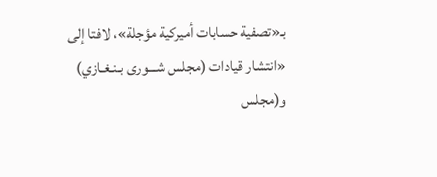بـ«تصفية حسابات أميركية مؤجلة»، لافتا إلى «انتشار قيادات (مجلس شـــورى بـنـغـازي) و(مجلس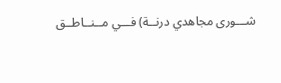شـــورى مجاهدي درنــة) فـــي مــنــاطــق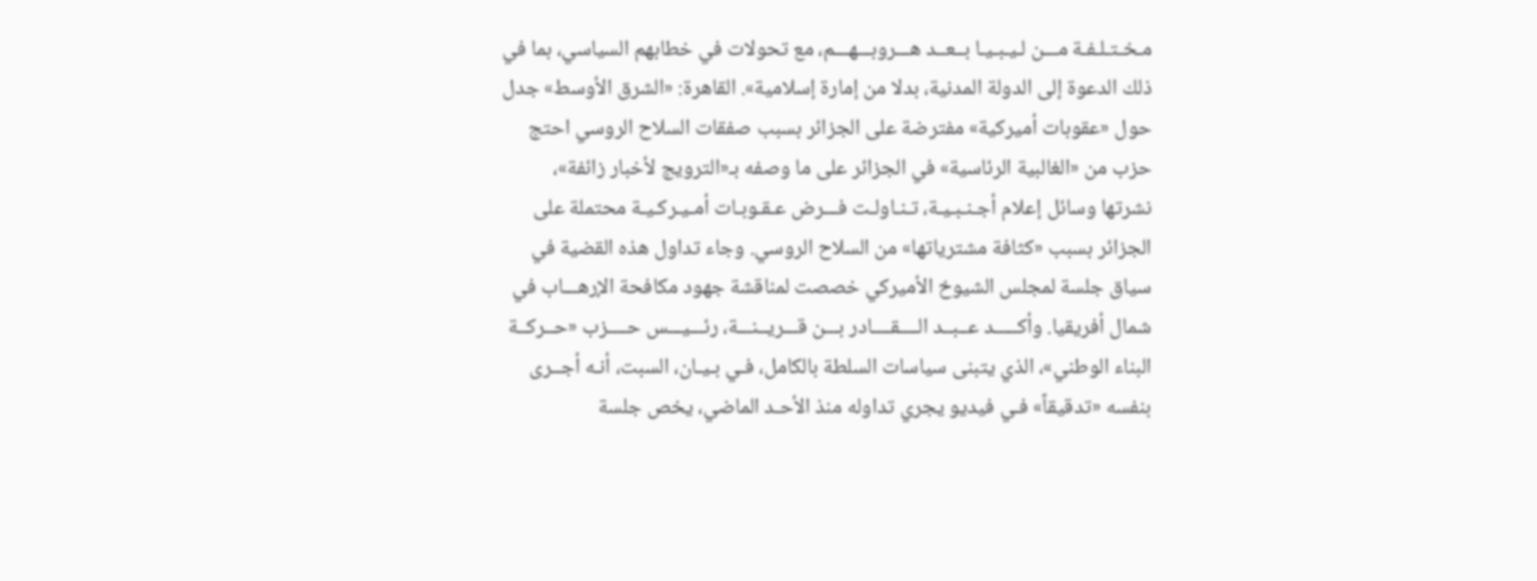مـخـتـلـفـة مـــن لـيـبـيـا بــعــد هـــروبـــهـــم، مع تحولات في خطابهم السياسي، بما في ذلك الدعوة إلى الدولة المدنية، بدلا من إمارة إسلامية». القاهرة: «الشرق الأوسط» جدل حول «عقوبات أميركية» مفترضة على الجزائر بسبب صفقات السلاح الروسي احتج حزب من «الغالبية الرئاسية» في الجزائر على ما وصفه بـ«الترويج لأخبار زائفة»، نشرتها وسائل إعلام أجـنـبـيـة، تـنـاولـت فـــرض عـقـوبـات أمـيـركـيـة محتملة على الجزائر بسبب «كثافة مشترياتها» من السلاح الروسي. وجاء تداول هذه القضية في سياق جلسة لمجلس الشيوخ الأميركي خصصت لمناقشة جهود مكافحة الإرهـــاب في شمال أفريقيا. وأكـــــد عــبــد الــــقــــادر بـــن قـــريــنـــة، رئـــيـــس حــــزب «حــركــة البناء الوطني»، الذي يتبنى سياسات السلطة بالكامل، فـي بـيـان، السبت، أنـه أجــرى بنفسه «تدقيقاً» فـي فيديو يجري تداوله منذ الأحـد الماضي، يخص جلسة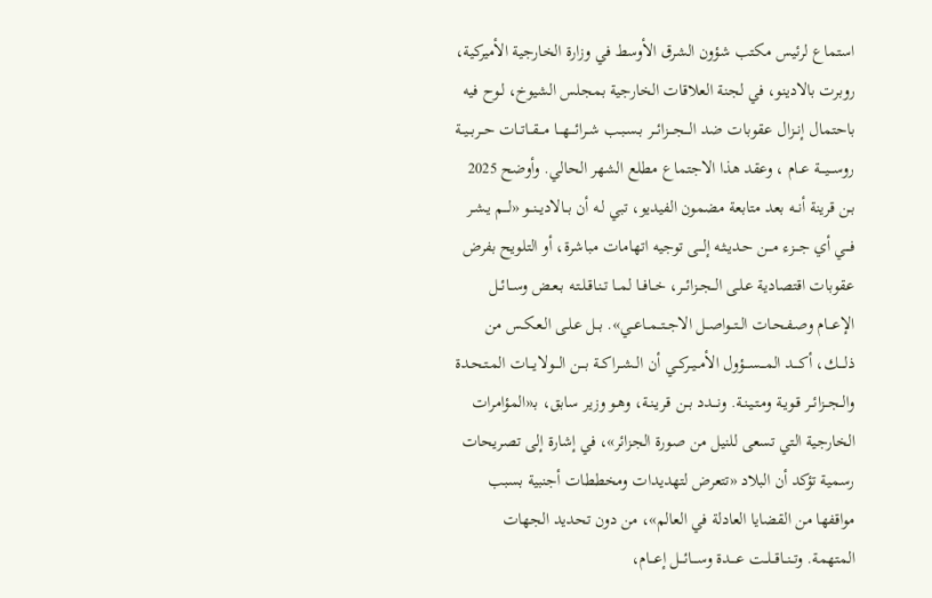استماع لرئيس مكتب شؤون الشرق الأوسط في وزارة الخارجية الأميركية، روبرت بالادينو، في لجنة العلاقات الخارجية بمجلس الشيوخ، لـوح فيه باحتمال إنــزال عقوبات ضد الـــجـــزائـــر بـسـبـب شــرائـــهـــا مـــقــاتــات حــربــيــة روســـيـــة عــام ، وعقد هذا الاجتماع مطلع الشهر الحالي. وأوضح 2025 بـن قرينة أنــه بعد متابعة مضمون الفيديو، تبي لـه أن بــالاديــنــو «لـــم يـشـر فـــي أي جـــزء مـــن حـديـثـه إلـــى توجيه اتهامات مباشرة، أو التلويح بفرض عقوبات اقتصادية عـلـى الــجــزائــر، خــافــا لمــا تـنـاقـلـتـه بـعـض وســائــل الإعـــام وصـفـحـات الــتــواصــل الاجــتــمــاعــي». بــل عـلـى الـعـكـس من ذلــــك، أكــــد المـــســـؤول الأمــيــركــي أن الــشــراكــة بـــن الـــولايـــات المـتـحـدة والــجــزائــر قـويـة ومـتـيـنـة. ونـــدد بــن قـريـنـة، وهـو وزير سابق، بـ«المؤامرات الخارجية التي تسعى للنيل من صورة الجزائر»، في إشارة إلى تصريحات رسمية تؤكد أن البلاد «تتعرض لتهديدات ومخططات أجنبية بسبب مواقفها من القضايا العادلة في العالم»، من دون تحديد الجهات المتهمة. وتــنــاقــلــت عــــدة وســـائـــل إعـــام،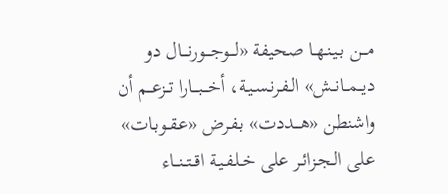مـــن بـيـنـهـا صحيفة «لـــوجـــورنـــال دو ديــمــانــش» الـفـرنـسـيـة، أخـــبـــارا تــزعــم أن واشنطن «هـــددت» بـفـرض «عـقـوبـات» على الـجـزائـر على خـلـفـيـة اقــتــنــاء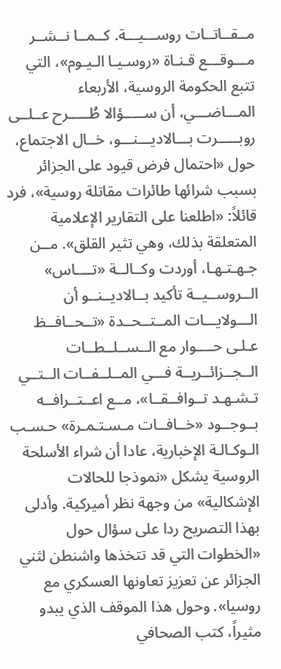مــقــاتــات روســـيـــة. كــمــا نــشــر مـــوقـــع قـنـاة «روسـيـا الـيـوم»، التي تتبع الحكومة الروسية، الأربعاء المـــاضـــي، أن ســـــؤالا طُـــــرح عــلــى روبـــــرت بـــالاديـــنـــو، خــال الاجتماع، حول «احتمال فرض قيود على الجزائر بسبب شرائها طائرات مقاتلة روسية»، فرد قائلاً: «اطلعنا على التقارير الإعلامية المتعلقة بذلك، وهي تثير القلق». مــن جـهـتـهـا، أوردت وكــالــة «تــــاس» الــروســيــة تأكيد بــالاديــنــو أن الـــولايـــات المــتــحــدة «تــحــافــظ عـلـى حــــوار مع الــســلــطــات الــجــزائــريــة فـــي المــلــفــات الــتــي تـشـهـد تــوافــقــا»، مــع اعــتــرافــه بــوجــود «خــافــات مـسـتـمـرة» حـسـب الـوكـالـة الإخبارية، عادا أن شراء الأسلحة الروسية يشكل «نموذجا للحالات الإشكالية» من وجهة نظر أميركية. وأدلى بهذا التصريح ردا على سؤال حول «الخطوات التي قد تتخذها واشنطن لثني الجزائر عن تعزيز تعاونها العسكري مع روسيا». وحول هذا الموقف الذي يبدو مثيراً، كتب الصحافي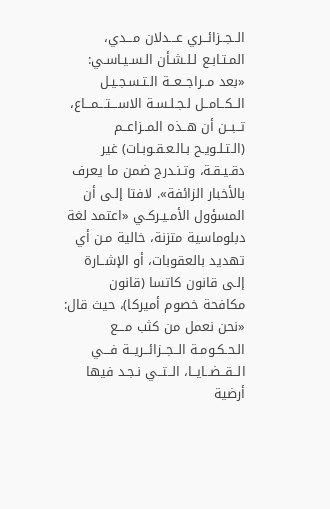الــجــزائــري عـــدلان مـــدي، المـتـابـع لـلـشـأن الـسـيـاسـي: «بعد مــراجــعــة الـتـسـجـيـل الــكــامــل لـجـلـسـة الاســـتـــمـــاع، تــبــن أن هــذه المــزاعــم (الـتـلـويـح بـالـعـقـوبـات) غير دقـيـقـة، وتـنـدرج ضمن ما يعرف بالأخبار الزائفة». لافتا إلـى أن المسؤول الأمـيـركـي «اعتمد لغة دبلوماسية متزنة، خالية مـن أي تهديد بالعقوبات، أو الإشــارة إلـى قانون كاتسا (قانون مكافحة خصوم أميركا)، حيث قال: «نحن نعمل من كثب مـــع الـحـكـومـة الــجــزائــريــة فـــي الــقــضــايــا، الــتــي نـجـد فيها أرضية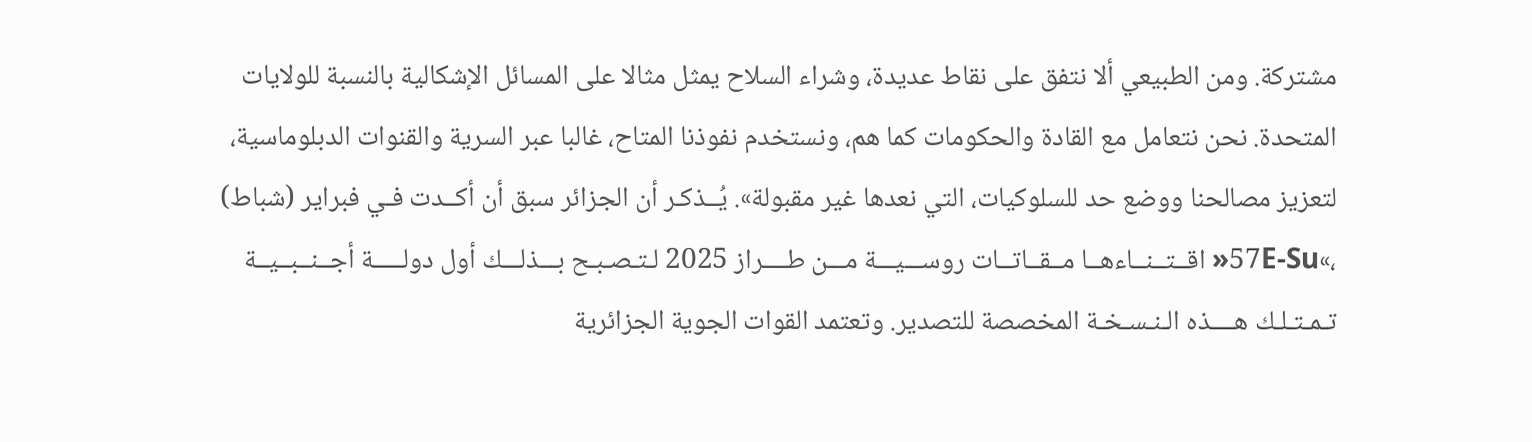مشتركة. ومن الطبيعي ألا نتفق على نقاط عديدة، وشراء السلاح يمثل مثالا على المسائل الإشكالية بالنسبة للولايات المتحدة. نحن نتعامل مع القادة والحكومات كما هم، ونستخدم نفوذنا المتاح، غالبا عبر السرية والقنوات الدبلوماسية، لتعزيز مصالحنا ووضع حد للسلوكيات، التي نعدها غير مقبولة». يُــذكـر أن الجزائر سبق أن أكــدت فـي فبراير (شباط) ،»57E-Su« اقــتــنــاءهــا مــقــاتــات روســـيـــة مـــن طــــراز 2025 لـتـصـبـح بـــذلـــك أول دولـــــة أجــنــبــيــة تـمـتـلـك هــــذه الـنـسـخـة المخصصة للتصدير. وتعتمد القوات الجوية الجزائرية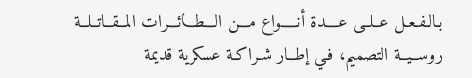بـالـفـعـل عــلــى عــــدة أنـــــواع مـــن الـــطـــائـــرات المــقــاتــلــة روســيــة التصميم، فـي إطــار شـراكـة عسكرية قديمة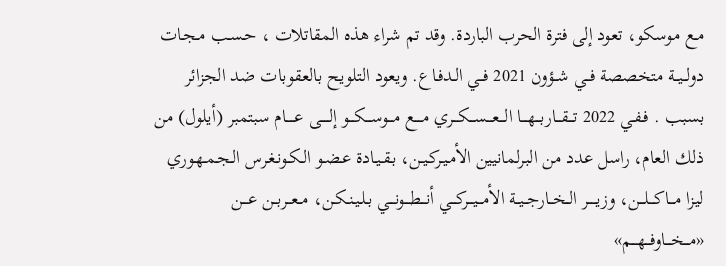مـع موسكو، تعود إلى فترة الحرب الباردة. وقد تم شراء هذه المقاتلات ، حـسـب مـجـات دولــيــة متخصصة فــي شــؤون 2021 فــي الـدفـاع. ويعود التلويح بالعقوبات ضد الجزائر بسبب . فـفـي 2022 تـــقـــاربـــهـــا الـــعـــســـكـــري مــــع مـــوســـكـــو إلـــــى عـــــام سبتمبر (أيلول) من ذلك العام، راسل عدد من البرلمانيين الأمـيـركـيـن، بـقـيـادة عـضـو الـكـونـغـرس الـجـمـهـوري ليزا مـــاكـــلـــن، وزيـــــر الــخــارجــيــة الأمـــيـــركـــي أنـــطـــونـــي بـلـيـنـكـن، مــعــربــن عـــن «مـــخـــاوفـــهـــم»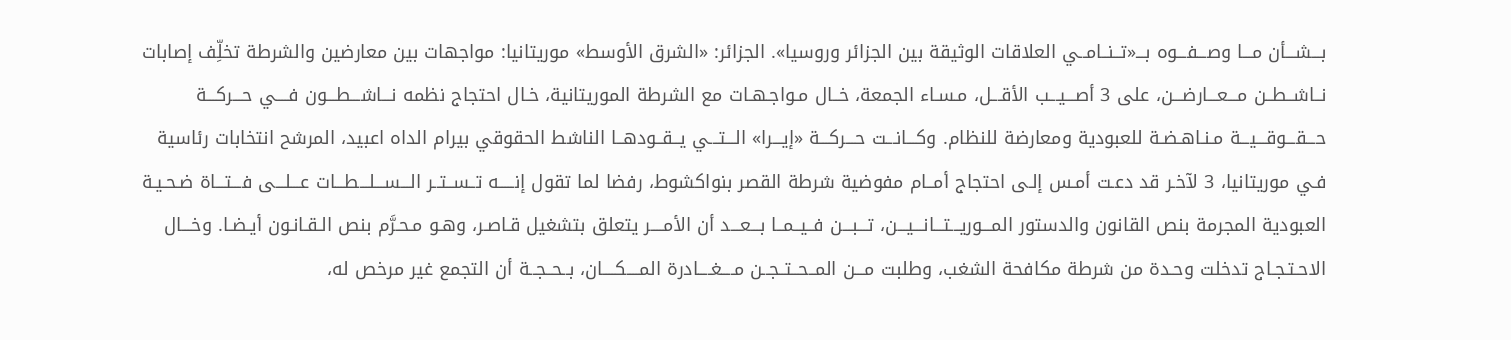بـــشـــأن مـــا وصـــفـــوه بـــ«تــنــامــي العلاقات الوثيقة بين الجزائر وروسيا». الجزائر: «الشرق الأوسط» موريتانيا: مواجهات بين معارضين والشرطة تخلِّف إصابات نــاشــطــن مـــعـــارضـــن، على 3 أصـــيـــب الأقـــل، مـسـاء الجمعة، خــال مـواجـهـات مع الشرطة الموريتانية، خـال احتجاج نظمه نـــاشـــطـــون فــــي حـــركـــة حـــقـــوقـــيـــة مـنـاهـضـة للعبودية ومعارضة للنظام. وكـــانـــت حـــركـــة «إيـــرا» الـــتـــي يــقــودهــا الناشط الحقوقي بيرام الداه اعبيد، المرشح انتخابات رئاسية فـي موريتانيا، 3 لآخـر قد دعـت أمـس إلـى احتجاج أمــام مفوضية شرطة القصر بنواكشوط، رفضا لما تقول إنـــــه تــســتــر الـــســـلـــطـــات عـــلـــى فـــتـــاة ضـحـيـة العبودية المجرمة بنص القانون والدستور المـــوريـــتـــانـــيـــن، تـــبـــن فــيــمــا بـــعـــد أن الأمــــر يتعلق بتشغيل قـاصـر، وهـو مـحـرَّم بنص الـقـانـون أيـضـا. وخـــال الاحـتـجـاج تدخلت وحـدة من شرطة مكافحة الشغب، وطلبت مـــن المــحــتــجــن مــــغــــادرة المــــكــــان، بــحــجــة أن التجمع غير مرخص له،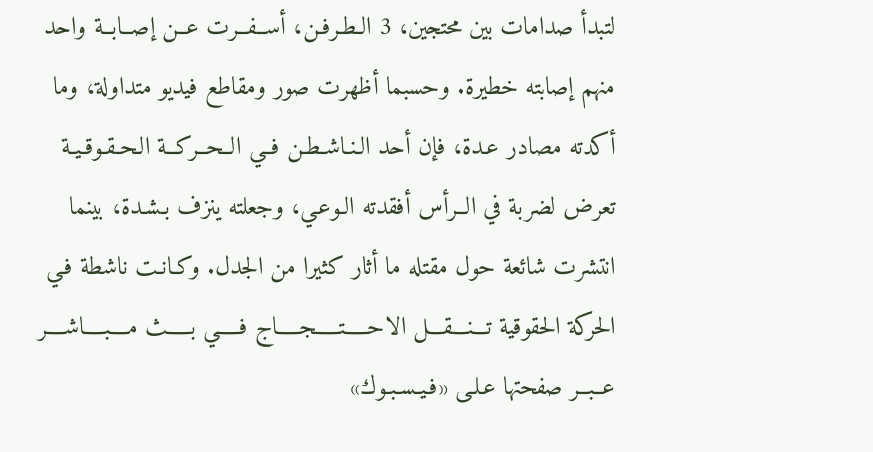لتبدأ صدامات بين محتجين، 3 الـطـرفـن، أســفــرت عــن إصــابــة واحد منهم إصابته خطيرة. وحسبما أظهرت صور ومقاطع فيديو متداولة، وما أكدته مصادر عـدة، فإن أحد الـنـاشـطـن فــي الــحــركــة الـحـقـوقـيـة تعرض لضربة في الــرأس أفقدته الـوعـي، وجعلته ينزف بـشـدة، بينما انتشرت شائعة حول مقتله ما أثار كثيرا من الجدل. وكـانـت ناشطة فـي الحركة الحقوقية تـــنـــقـــل الاحـــــتـــــجـــــاج فـــــي بـــــث مــــبــــاشــــر عــبــر صفحتها عـلـى «فـيـسـبـوك»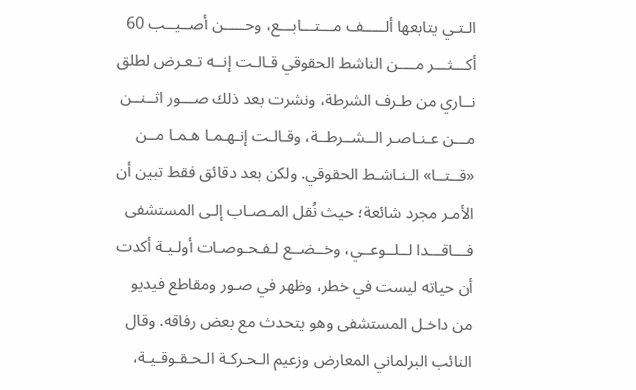الـتـي يتابعها ألـــــف مـــتـــابـــع، وحـــــن أصــيــب 60 أكـــثـــر مــــن الناشط الحقوقي قـالـت إنــه تـعـرض لطلق نــاري من طـرف الشرطة، ونشرت بعد ذلك صـــور اثــنــن مـــن عـنـاصـر الــشــرطــة، وقـالـت إنـهـمـا هـمـا مــن «قــتــا» الـنـاشـط الحقوقي. ولكن بعد دقائق فقط تبين أن الأمـر مجرد شائعة؛ حيث نُقل المـصـاب إلـى المستشفى فـــاقـــدا لــلــوعــي، وخــضــع لـفـحـوصـات أولـيـة أكدت أن حياته ليست في خطر، وظهر في صـور ومقاطع فيديو من داخـل المستشفى وهو يتحدث مع بعض رفاقه. وقال النائب البرلماني المعارض وزعيم الـحـركـة الـحـقـوقـيـة،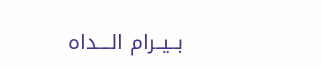بــيــرام الــــداه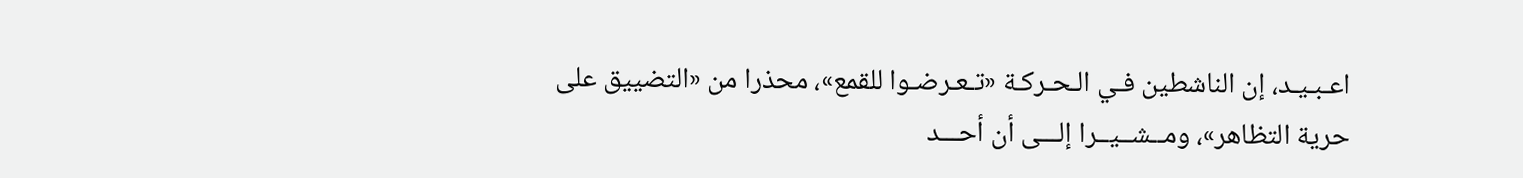اعـبـيـد، إن الناشطين فـي الـحـركـة «تـعـرضـوا للقمع»، محذرا من «التضييق على حرية التظاهر»، ومــشــيــرا إلـــى أن أحـــد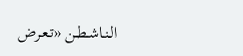الـنـاشـطـن «تـعـرض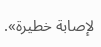لإصابة خطيرة».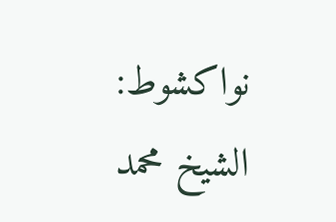نواكشوط: الشيخ محمد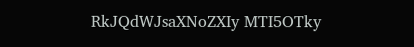RkJQdWJsaXNoZXIy MTI5OTky